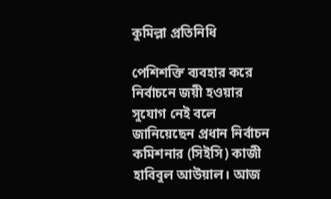কুমিল্লা প্রতিনিধি

পেশিশক্তি ব্যবহার করে নির্বাচনে জয়ী হওয়ার সুযোগ নেই বলে জানিয়েছেন প্রধান নির্বাচন কমিশনার (সিইসি) কাজী হাবিবুল আউয়াল। আজ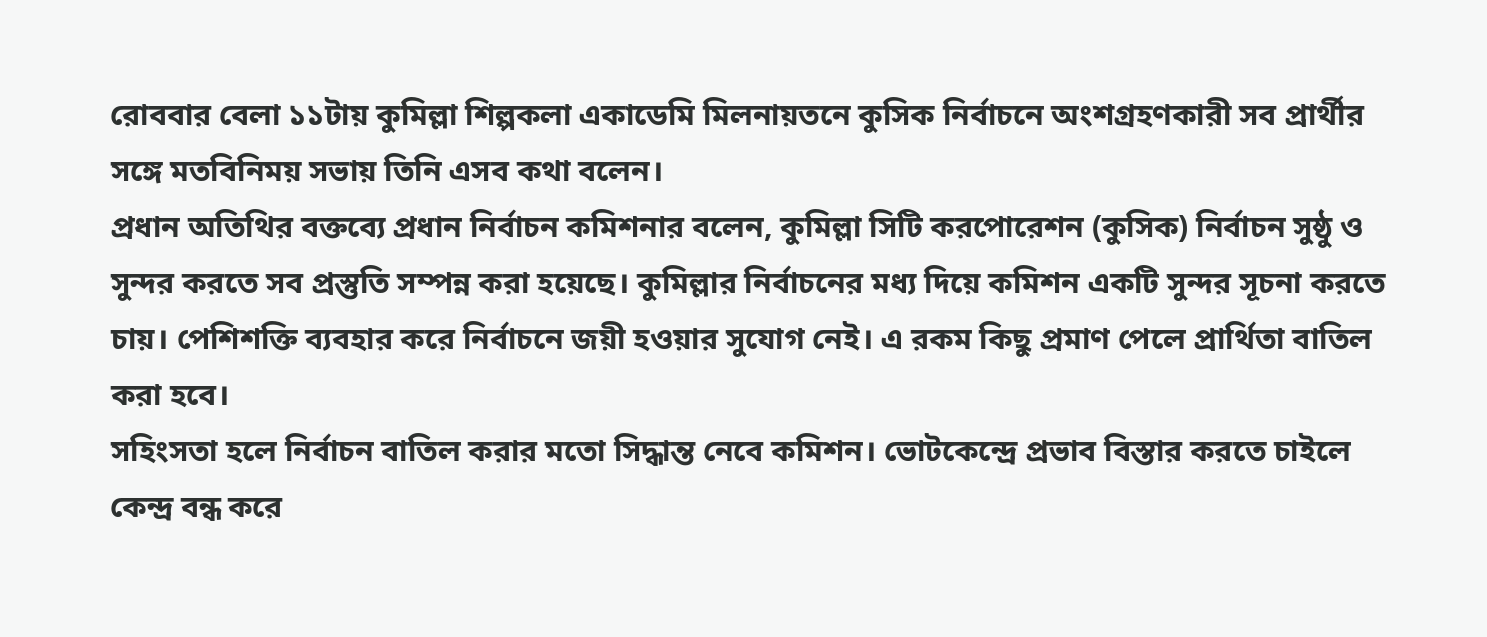রোববার বেলা ১১টায় কুমিল্লা শিল্পকলা একাডেমি মিলনায়তনে কুসিক নির্বাচনে অংশগ্রহণকারী সব প্রার্থীর সঙ্গে মতবিনিময় সভায় তিনি এসব কথা বলেন।
প্রধান অতিথির বক্তব্যে প্রধান নির্বাচন কমিশনার বলেন, কুমিল্লা সিটি করপোরেশন (কুসিক) নির্বাচন সুষ্ঠু ও সুন্দর করতে সব প্রস্তুতি সম্পন্ন করা হয়েছে। কুমিল্লার নির্বাচনের মধ্য দিয়ে কমিশন একটি সুন্দর সূচনা করতে চায়। পেশিশক্তি ব্যবহার করে নির্বাচনে জয়ী হওয়ার সুযোগ নেই। এ রকম কিছু প্রমাণ পেলে প্রার্থিতা বাতিল করা হবে।
সহিংসতা হলে নির্বাচন বাতিল করার মতো সিদ্ধান্ত নেবে কমিশন। ভোটকেন্দ্রে প্রভাব বিস্তার করতে চাইলে কেন্দ্র বন্ধ করে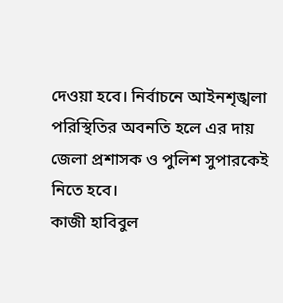দেওয়া হবে। নির্বাচনে আইনশৃঙ্খলা পরিস্থিতির অবনতি হলে এর দায় জেলা প্রশাসক ও পুলিশ সুপারকেই নিতে হবে।
কাজী হাবিবুল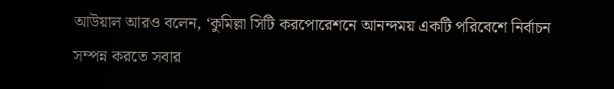আউয়াল আরও বলেন, ‘কুমিল্লা সিটি করপোরেশনে আনন্দময় একটি পরিবেশে নির্বাচন সম্পন্ন করতে সবার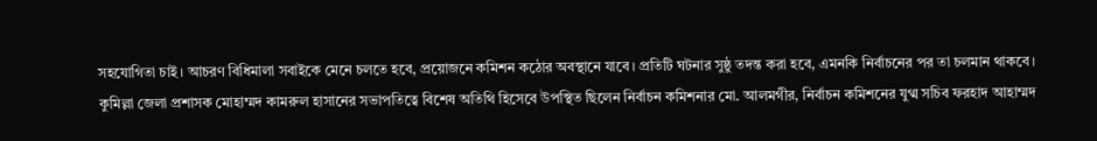সহযোগিতা চাই। আচরণ বিধিমালা সবাইকে মেনে চলতে হবে, প্রয়োজনে কমিশন কঠোর অবস্থানে যাবে। প্রতিটি ঘটনার সুষ্ঠু তদন্ত করা হবে, এমনকি নির্বাচনের পর তা চলমান থাকবে।
কুমিল্লা জেলা প্রশাসক মোহাম্মদ কামরুল হাসানের সভাপতিত্বে বিশেষ অতিথি হিসেবে উপস্থিত ছিলেন নির্বাচন কমিশনার মো. আলমগীর, নির্বাচন কমিশনের যুগ্ম সচিব ফরহাদ আহাম্মদ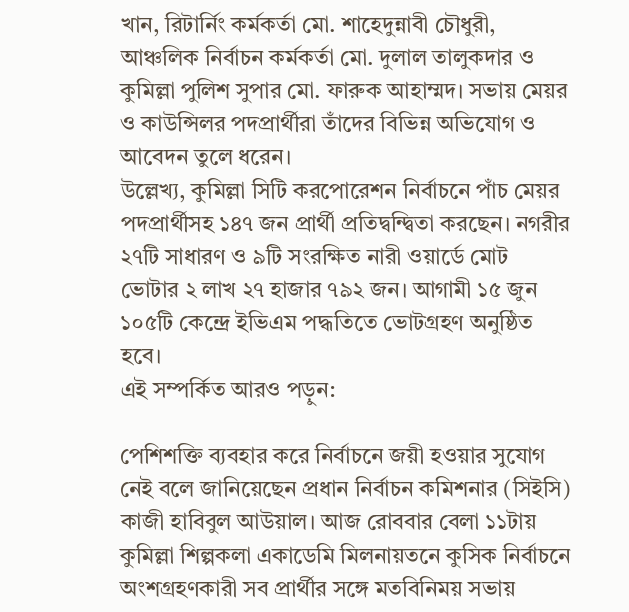খান, রিটার্নিং কর্মকর্তা মো. শাহেদুন্নাবী চৌধুরী, আঞ্চলিক নির্বাচন কর্মকর্তা মো. দুলাল তালুকদার ও কুমিল্লা পুলিশ সুপার মো. ফারুক আহাম্মদ। সভায় মেয়র ও কাউন্সিলর পদপ্রার্থীরা তাঁদের বিভিন্ন অভিযোগ ও আবেদন তুলে ধরেন।
উল্লেখ্য, কুমিল্লা সিটি করপোরেশন নির্বাচনে পাঁচ মেয়র পদপ্রার্থীসহ ১৪৭ জন প্রার্থী প্রতিদ্বন্দ্বিতা করছেন। নগরীর ২৭টি সাধারণ ও ৯টি সংরক্ষিত নারী ওয়ার্ডে মোট ভোটার ২ লাখ ২৭ হাজার ৭৯২ জন। আগামী ১৫ জুন ১০৫টি কেন্দ্রে ইভিএম পদ্ধতিতে ভোটগ্রহণ অনুষ্ঠিত হবে।
এই সম্পর্কিত আরও পড়ুন:

পেশিশক্তি ব্যবহার করে নির্বাচনে জয়ী হওয়ার সুযোগ নেই বলে জানিয়েছেন প্রধান নির্বাচন কমিশনার (সিইসি) কাজী হাবিবুল আউয়াল। আজ রোববার বেলা ১১টায় কুমিল্লা শিল্পকলা একাডেমি মিলনায়তনে কুসিক নির্বাচনে অংশগ্রহণকারী সব প্রার্থীর সঙ্গে মতবিনিময় সভায়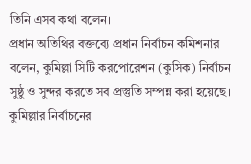তিনি এসব কথা বলেন।
প্রধান অতিথির বক্তব্যে প্রধান নির্বাচন কমিশনার বলেন, কুমিল্লা সিটি করপোরেশন (কুসিক) নির্বাচন সুষ্ঠু ও সুন্দর করতে সব প্রস্তুতি সম্পন্ন করা হয়েছে। কুমিল্লার নির্বাচনের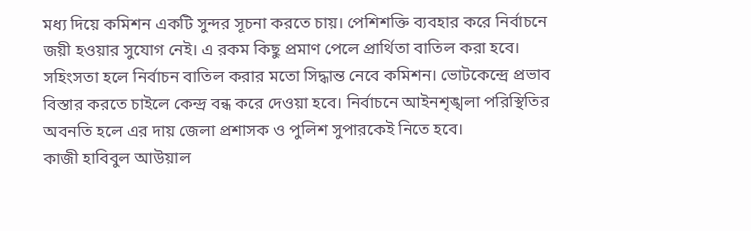মধ্য দিয়ে কমিশন একটি সুন্দর সূচনা করতে চায়। পেশিশক্তি ব্যবহার করে নির্বাচনে জয়ী হওয়ার সুযোগ নেই। এ রকম কিছু প্রমাণ পেলে প্রার্থিতা বাতিল করা হবে।
সহিংসতা হলে নির্বাচন বাতিল করার মতো সিদ্ধান্ত নেবে কমিশন। ভোটকেন্দ্রে প্রভাব বিস্তার করতে চাইলে কেন্দ্র বন্ধ করে দেওয়া হবে। নির্বাচনে আইনশৃঙ্খলা পরিস্থিতির অবনতি হলে এর দায় জেলা প্রশাসক ও পুলিশ সুপারকেই নিতে হবে।
কাজী হাবিবুল আউয়াল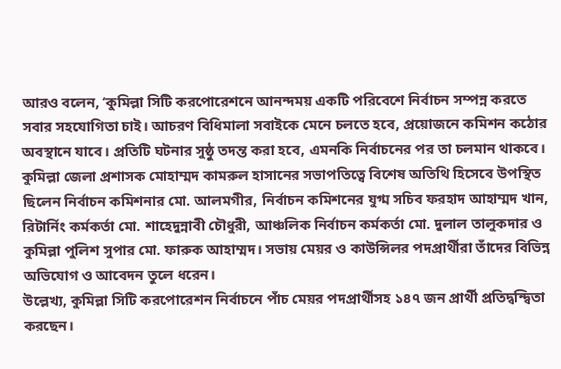আরও বলেন, ‘কুমিল্লা সিটি করপোরেশনে আনন্দময় একটি পরিবেশে নির্বাচন সম্পন্ন করতে সবার সহযোগিতা চাই। আচরণ বিধিমালা সবাইকে মেনে চলতে হবে, প্রয়োজনে কমিশন কঠোর অবস্থানে যাবে। প্রতিটি ঘটনার সুষ্ঠু তদন্ত করা হবে, এমনকি নির্বাচনের পর তা চলমান থাকবে।
কুমিল্লা জেলা প্রশাসক মোহাম্মদ কামরুল হাসানের সভাপতিত্বে বিশেষ অতিথি হিসেবে উপস্থিত ছিলেন নির্বাচন কমিশনার মো. আলমগীর, নির্বাচন কমিশনের যুগ্ম সচিব ফরহাদ আহাম্মদ খান, রিটার্নিং কর্মকর্তা মো. শাহেদুন্নাবী চৌধুরী, আঞ্চলিক নির্বাচন কর্মকর্তা মো. দুলাল তালুকদার ও কুমিল্লা পুলিশ সুপার মো. ফারুক আহাম্মদ। সভায় মেয়র ও কাউন্সিলর পদপ্রার্থীরা তাঁদের বিভিন্ন অভিযোগ ও আবেদন তুলে ধরেন।
উল্লেখ্য, কুমিল্লা সিটি করপোরেশন নির্বাচনে পাঁচ মেয়র পদপ্রার্থীসহ ১৪৭ জন প্রার্থী প্রতিদ্বন্দ্বিতা করছেন।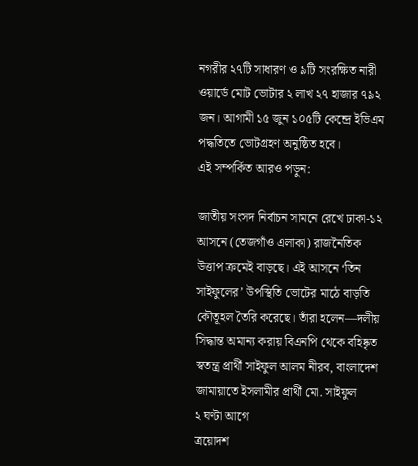নগরীর ২৭টি সাধারণ ও ৯টি সংরক্ষিত নারী ওয়ার্ডে মোট ভোটার ২ লাখ ২৭ হাজার ৭৯২ জন। আগামী ১৫ জুন ১০৫টি কেন্দ্রে ইভিএম পদ্ধতিতে ভোটগ্রহণ অনুষ্ঠিত হবে।
এই সম্পর্কিত আরও পড়ুন:

জাতীয় সংসদ নির্বাচন সামনে রেখে ঢাকা-১২ আসনে (তেজগাঁও এলাকা) রাজনৈতিক উত্তাপ ক্রমেই বাড়ছে। এই আসনে ‘তিন সাইফুলের’ উপস্থিতি ভোটের মাঠে বাড়তি কৌতূহল তৈরি করেছে। তাঁরা হলেন—দলীয় সিদ্ধান্ত অমান্য করায় বিএনপি থেকে বহিষ্কৃত স্বতন্ত্র প্রার্থী সাইফুল আলম নীরব, বাংলাদেশ জামায়াতে ইসলামীর প্রার্থী মো. সাইফুল
২ ঘণ্টা আগে
ত্রয়োদশ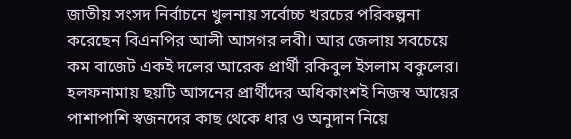জাতীয় সংসদ নির্বাচনে খুলনায় সর্বোচ্চ খরচের পরিকল্পনা করেছেন বিএনপির আলী আসগর লবী। আর জেলায় সবচেয়ে কম বাজেট একই দলের আরেক প্রার্থী রকিবুল ইসলাম বকুলের। হলফনামায় ছয়টি আসনের প্রার্থীদের অধিকাংশই নিজস্ব আয়ের পাশাপাশি স্বজনদের কাছ থেকে ধার ও অনুদান নিয়ে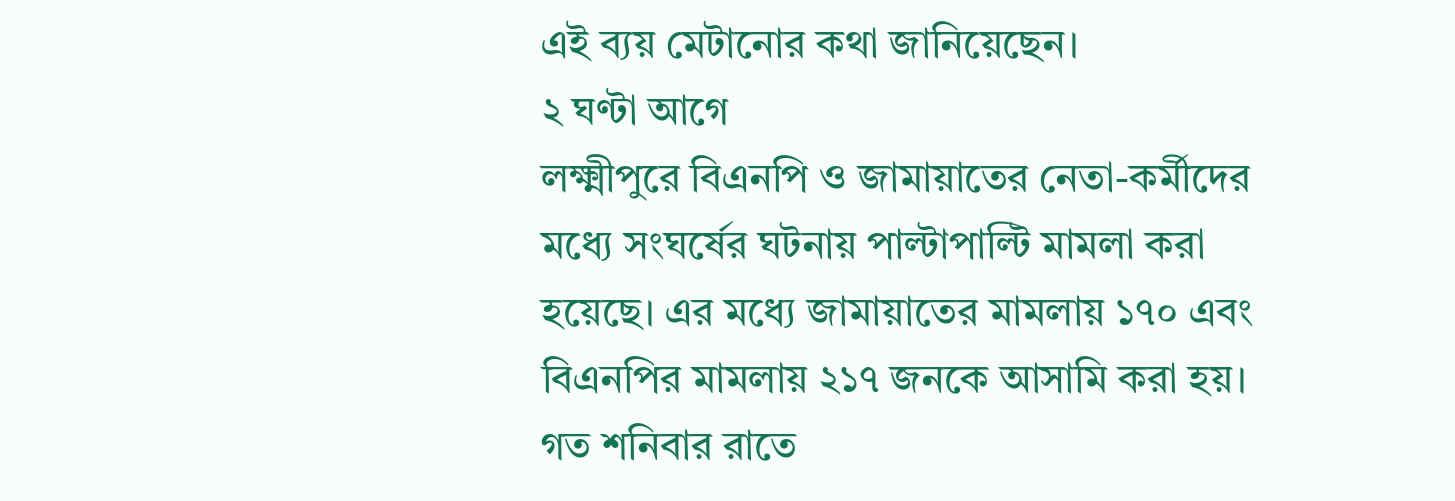এই ব্যয় মেটানোর কথা জানিয়েছেন।
২ ঘণ্টা আগে
লক্ষ্মীপুরে বিএনপি ও জামায়াতের নেতা-কর্মীদের মধ্যে সংঘর্ষের ঘটনায় পাল্টাপাল্টি মামলা করা হয়েছে। এর মধ্যে জামায়াতের মামলায় ১৭০ এবং বিএনপির মামলায় ২১৭ জনকে আসামি করা হয়। গত শনিবার রাতে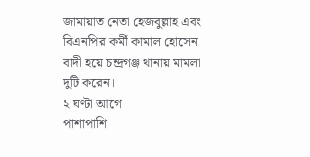জামায়াত নেতা হেজবুল্লাহ এবং বিএনপির কর্মী কামাল হোসেন বাদী হয়ে চন্দ্রগঞ্জ থানায় মামলা দুটি করেন।
২ ঘণ্টা আগে
পাশাপাশি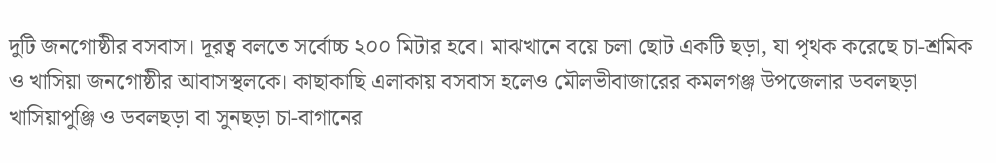দুটি জনগোষ্ঠীর বসবাস। দূরত্ব বলতে সর্বোচ্চ ২০০ মিটার হবে। মাঝখানে বয়ে চলা ছোট একটি ছড়া, যা পৃথক করেছে চা-শ্রমিক ও খাসিয়া জনগোষ্ঠীর আবাসস্থলকে। কাছাকাছি এলাকায় বসবাস হলেও মৌলভীবাজারের কমলগঞ্জ উপজেলার ডবলছড়া খাসিয়াপুঞ্জি ও ডবলছড়া বা সুনছড়া চা-বাগানের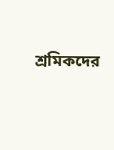শ্রমিকদের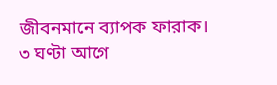জীবনমানে ব্যাপক ফারাক।
৩ ঘণ্টা আগে